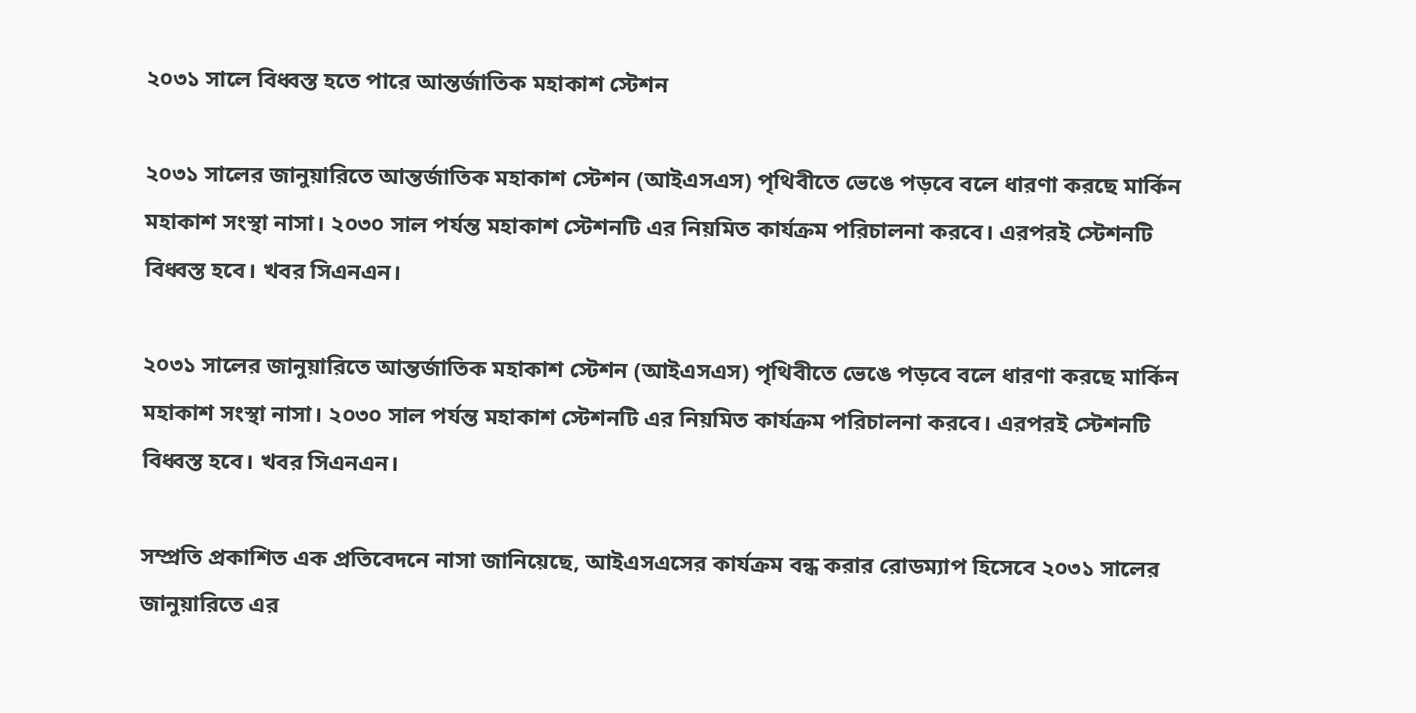২০৩১ সালে বিধ্বস্ত হতে পারে আন্তর্জাতিক মহাকাশ স্টেশন

২০৩১ সালের জানুয়ারিতে আন্তর্জাতিক মহাকাশ স্টেশন (আইএসএস) পৃথিবীতে ভেঙে পড়বে বলে ধারণা করছে মার্কিন মহাকাশ সংস্থা নাসা। ২০৩০ সাল পর্যন্ত মহাকাশ স্টেশনটি এর নিয়মিত কার্যক্রম পরিচালনা করবে। এরপরই স্টেশনটি বিধ্বস্ত হবে। খবর সিএনএন।

২০৩১ সালের জানুয়ারিতে আন্তর্জাতিক মহাকাশ স্টেশন (আইএসএস) পৃথিবীতে ভেঙে পড়বে বলে ধারণা করছে মার্কিন মহাকাশ সংস্থা নাসা। ২০৩০ সাল পর্যন্ত মহাকাশ স্টেশনটি এর নিয়মিত কার্যক্রম পরিচালনা করবে। এরপরই স্টেশনটি বিধ্বস্ত হবে। খবর সিএনএন।

সম্প্রতি প্রকাশিত এক প্রতিবেদনে নাসা জানিয়েছে, আইএসএসের কার্যক্রম বন্ধ করার রোডম্যাপ হিসেবে ২০৩১ সালের জানুয়ারিতে এর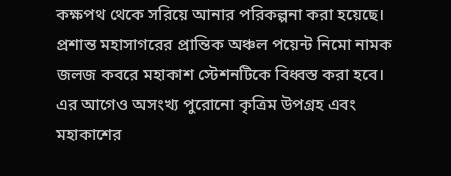কক্ষপথ থেকে সরিয়ে আনার পরিকল্পনা করা হয়েছে। প্রশান্ত মহাসাগরের প্রান্তিক অঞ্চল পয়েন্ট নিমো নামক জলজ কবরে মহাকাশ স্টেশনটিকে বিধ্বস্ত করা হবে। এর আগেও অসংখ্য পুরোনো কৃত্রিম উপগ্রহ এবং মহাকাশের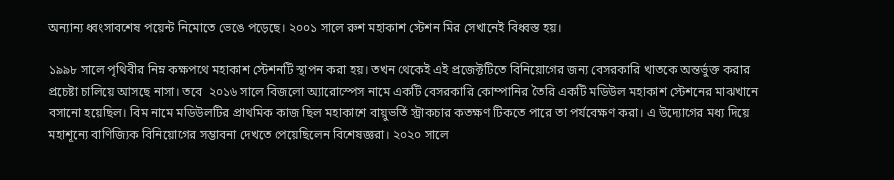অন্যান্য ধ্বংসাবশেষ পয়েন্ট নিমোতে ভেঙে পড়েছে। ২০০১ সালে রুশ মহাকাশ স্টেশন মির সেখানেই বিধ্বস্ত হয়।

১৯৯৮ সালে পৃথিবীর নিম্ন কক্ষপথে মহাকাশ স্টেশনটি স্থাপন করা হয়। তখন থেকেই এই প্রজেক্টটিতে বিনিয়োগের জন্য বেসরকারি খাতকে অন্তর্ভুক্ত করার প্রচেষ্টা চালিয়ে আসছে নাসা। তবে  ২০১৬ সালে বিজলো অ্যারোস্পেস নামে একটি বেসরকারি কোম্পানির তৈরি একটি মডিউল মহাকাশ স্টেশনের মাঝখানে বসানো হয়েছিল। বিম নামে মডিউলটির প্রাথমিক কাজ ছিল মহাকাশে বায়ুভর্তি স্ট্রাকচার কতক্ষণ টিকতে পারে তা পর্যবেক্ষণ করা। এ উদ্যোগের মধ্য দিয়ে মহাশূন্যে বাণিজ্যিক বিনিয়োগের সম্ভাবনা দেখতে পেয়েছিলেন বিশেষজ্ঞরা। ২০২০ সালে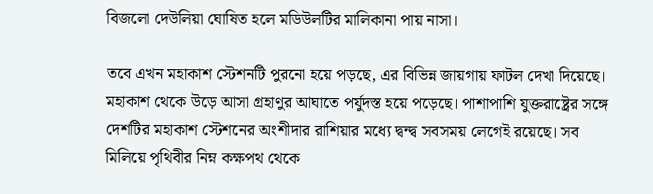বিজলো দেউলিয়া ঘোষিত হলে মডিউলটির মালিকানা পায় নাসা।

তবে এখন মহাকাশ স্টেশনটি পুরনো হয়ে পড়ছে, এর বিভিন্ন জায়গায় ফাটল দেখা দিয়েছে। মহাকাশ থেকে উড়ে আসা গ্রহাণুর আঘাতে পর্যুদস্ত হয়ে পড়েছে। পাশাপাশি যুক্তরাষ্ট্রের সঙ্গে দেশটির মহাকাশ স্টেশনের অংশীদার রাশিয়ার মধ্যে দ্বন্দ্ব সবসময় লেগেই রয়েছে। সব মিলিয়ে পৃথিবীর নিম্ন কক্ষপথ থেকে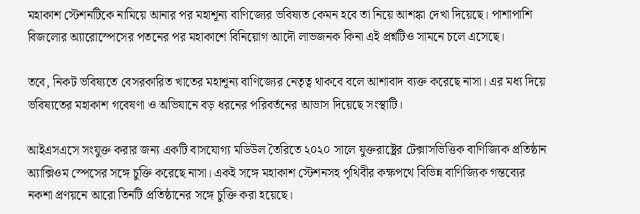মহাকাশ স্টেশনটিকে নামিয়ে আনার পর মহাশূন্য বাণিজ্যের ভবিষ্যত কেমন হবে তা নিয়ে আশঙ্কা দেখা দিয়েছে। পাশাপাশি বিজলোর অ্যারোস্পেসের পতনের পর মহাকাশে বিনিয়োগ আদৌ লাভজনক কিনা এই প্রশ্নটিও সামনে চলে এসেছে।

তবে, নিকট ভবিষ্যতে বেসরকারিত খাতের মহাশূন্য বাণিজ্যের নেতৃত্ব থাকবে বলে আশাবাদ ব্যক্ত করেছে নাসা। এর মধ্য দিয়ে ভবিষ্যতের মহাকাশ গবেষণা ও অভিযানে বড় ধরনের পরিবর্তনের আভাস দিয়েছে সংস্থাটি।

আইএসএসে সংযুক্ত করার জন্য একটি বাসযোগ্য মডিউল তৈরিতে ২০২০ সালে যুক্তরাষ্ট্রের টেক্সাসভিত্তিক বাণিজ্যিক প্রতিষ্ঠান অ্যাক্সিওম স্পেসের সঙ্গে চুক্তি করেছে নাসা। একই সঙ্গে মহাকাশ স্টেশনসহ পৃথিবীর কক্ষপথে বিভিন্ন বাণিজ্যিক গন্তব্যের নকশা প্রণয়নে আরো তিনটি প্রতিষ্ঠানের সঙ্গে চুক্তি করা হয়েছে।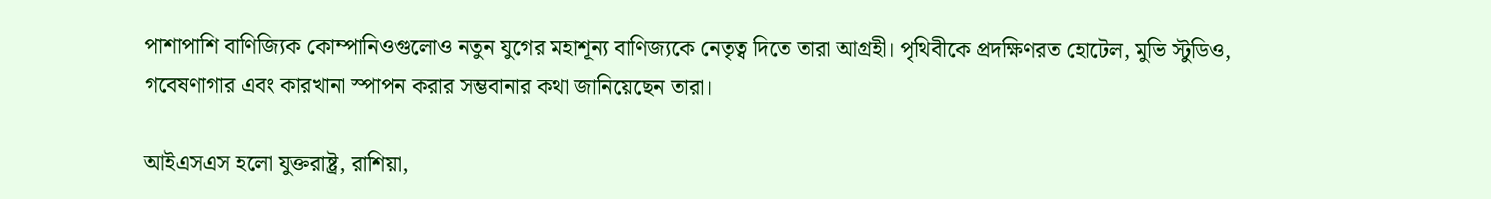পাশাপাশি বাণিজ্যিক কোম্পানিওগুলোও নতুন যুগের মহাশূন্য বাণিজ্যকে নেতৃত্ব দিতে তারা আগ্রহী। পৃথিবীকে প্রদক্ষিণরত হোটেল, মুভি স্টুডিও, গবেষণাগার এবং কারখানা স্পাপন করার সম্ভবানার কথা জানিয়েছেন তারা।

আইএসএস হলো যুক্তরাষ্ট্র, রাশিয়া,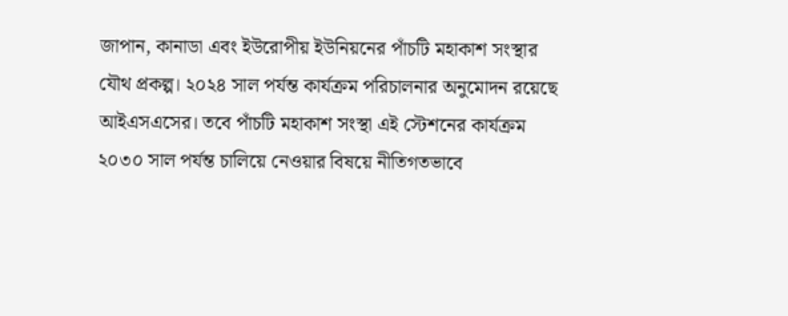জাপান, কানাডা এবং ইউরোপীয় ইউনিয়নের পাঁচটি মহাকাশ সংস্থার যৌথ প্রকল্প। ২০২৪ সাল পর্যন্ত কার্যক্রম পরিচালনার অনুমোদন রয়েছে আইএসএসের। তবে পাঁচটি মহাকাশ সংস্থা এই স্টেশনের কার্যক্রম ২০৩০ সাল পর্যন্ত চালিয়ে নেওয়ার বিষয়ে নীতিগতভাবে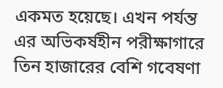একমত হয়েছে। এখন পর্যন্ত এর অভিকর্ষহীন পরীক্ষাগারে তিন হাজারের বেশি গবেষণা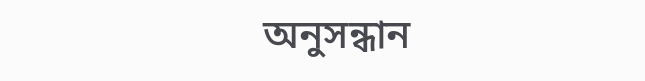অনুসন্ধান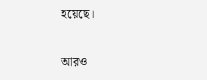হয়েছে।

আরও